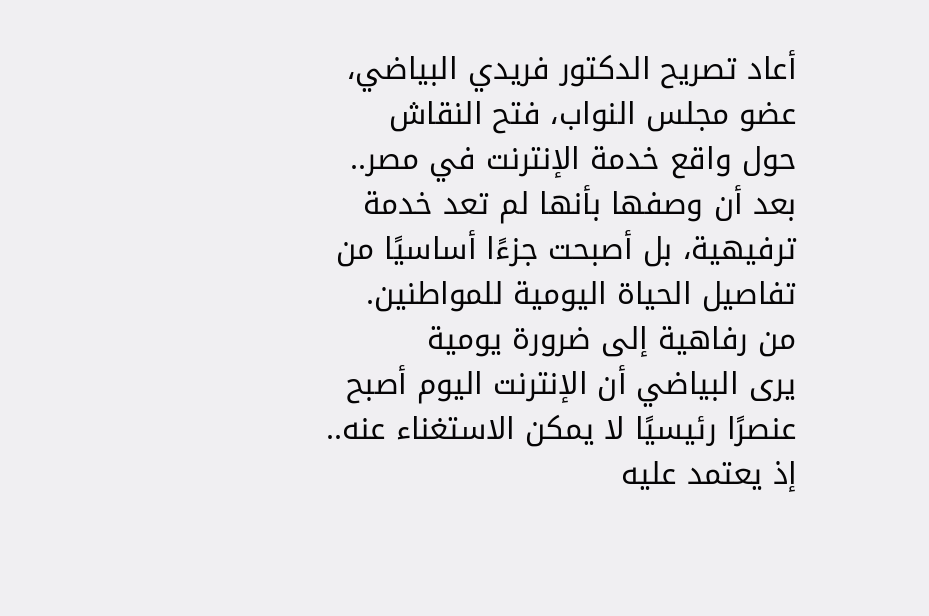أعاد تصريح الدكتور فريدي البياضي، عضو مجلس النواب، فتح النقاش حول واقع خدمة الإنترنت في مصر.. بعد أن وصفها بأنها لم تعد خدمة ترفيهية، بل أصبحت جزءًا أساسيًا من تفاصيل الحياة اليومية للمواطنين.
من رفاهية إلى ضرورة يومية
يرى البياضي أن الإنترنت اليوم أصبح عنصرًا رئيسيًا لا يمكن الاستغناء عنه.. إذ يعتمد عليه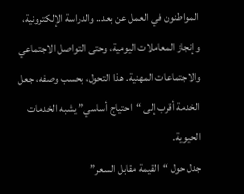المواطنون في العمل عن بعد.. والدراسة الإلكترونية، وإنجاز المعاملات اليومية، وحتى التواصل الاجتماعي والاجتماعات المهنية. هذا التحول، بحسب وصفه، جعل الخدمة أقرب إلى “احتياج أساسي” يشبه الخدمات الحيوية.
جدل حول “القيمة مقابل السعر”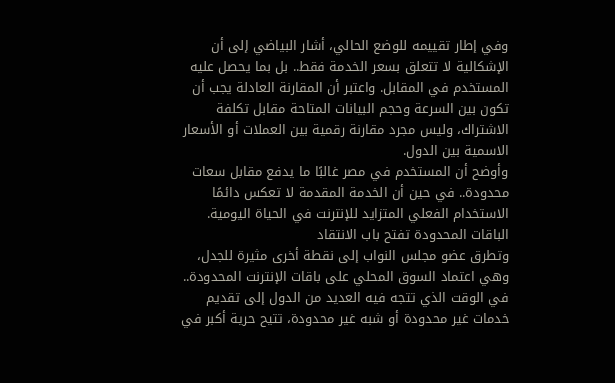وفي إطار تقييمه للوضع الحالي، أشار البياضي إلى أن الإشكالية لا تتعلق بسعر الخدمة فقط.. بل بما يحصل عليه المستخدم في المقابل. واعتبر أن المقارنة العادلة يجب أن تكون بين السرعة وحجم البيانات المتاحة مقابل تكلفة الاشتراك، وليس مجرد مقارنة رقمية بين العملات أو الأسعار الاسمية بين الدول.
وأوضح أن المستخدم في مصر غالبًا ما يدفع مقابل سعات محدودة.. في حين أن الخدمة المقدمة لا تعكس دائمًا الاستخدام الفعلي المتزايد للإنترنت في الحياة اليومية.
الباقات المحدودة تفتح باب الانتقاد
وتطرق عضو مجلس النواب إلى نقطة أخرى مثيرة للجدل، وهي اعتماد السوق المحلي على باقات الإنترنت المحدودة.. في الوقت الذي تتجه فيه العديد من الدول إلى تقديم خدمات غير محدودة أو شبه غير محدودة، تتيح حرية أكبر في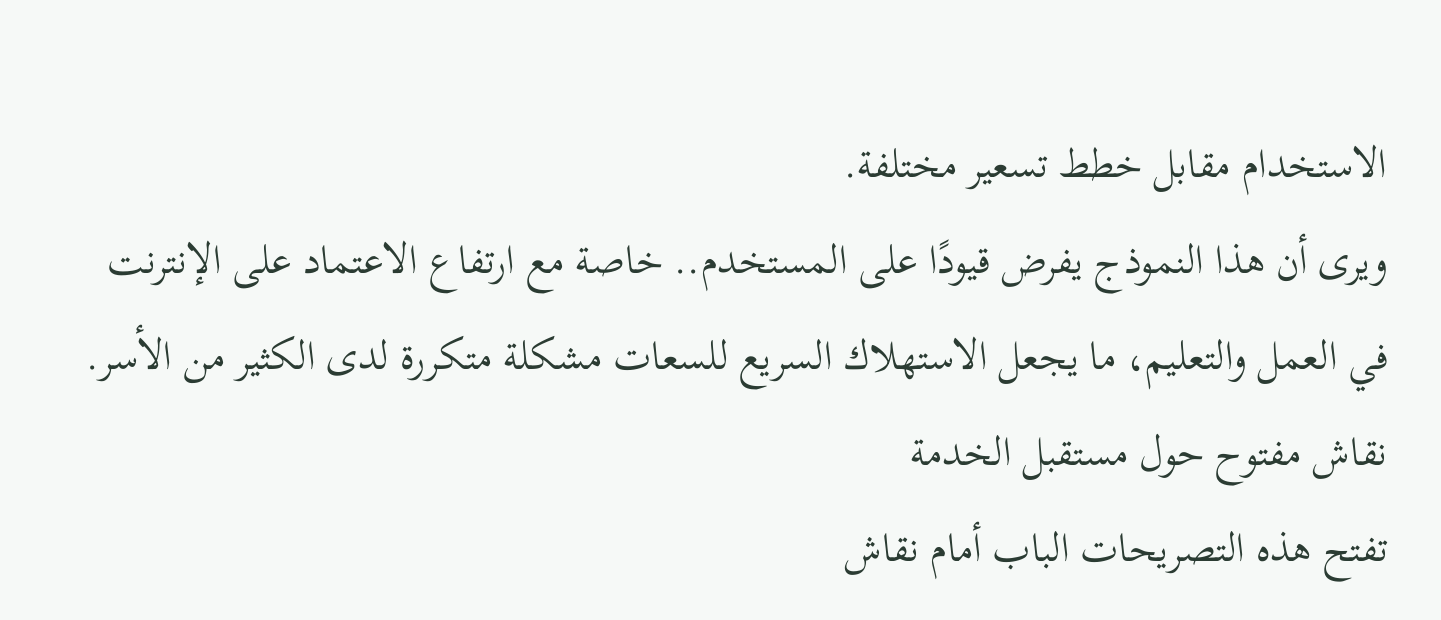الاستخدام مقابل خطط تسعير مختلفة.
ويرى أن هذا النموذج يفرض قيودًا على المستخدم.. خاصة مع ارتفاع الاعتماد على الإنترنت في العمل والتعليم، ما يجعل الاستهلاك السريع للسعات مشكلة متكررة لدى الكثير من الأسر.
نقاش مفتوح حول مستقبل الخدمة
تفتح هذه التصريحات الباب أمام نقاش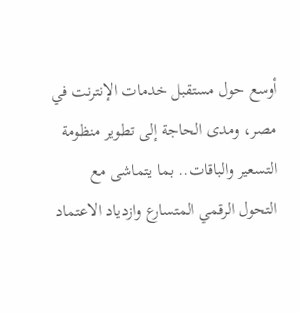أوسع حول مستقبل خدمات الإنترنت في مصر، ومدى الحاجة إلى تطوير منظومة التسعير والباقات.. بما يتماشى مع التحول الرقمي المتسارع وازدياد الاعتماد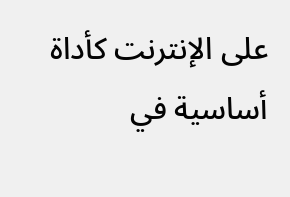على الإنترنت كأداة أساسية في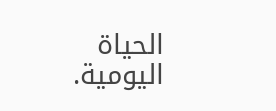الحياة اليومية.